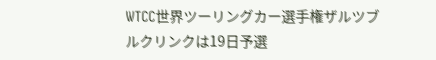WTCC世界ツーリングカー選手権ザルツブルクリンクは19日予選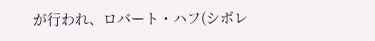が行われ、ロバート・ハフ(シボレ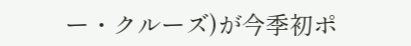ー・クルーズ)が今季初ポ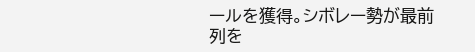ールを獲得。シボレー勢が最前列を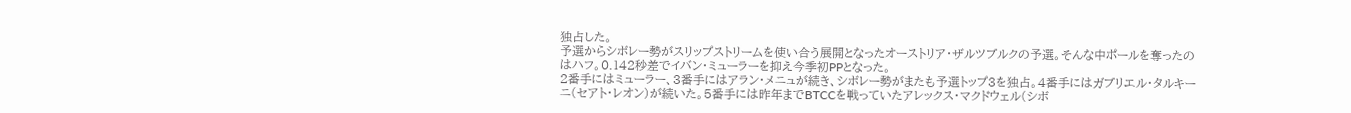独占した。
予選からシボレー勢がスリップストリームを使い合う展開となったオーストリア・ザルツブルクの予選。そんな中ポールを奪ったのはハフ。0.142秒差でイバン・ミューラーを抑え今季初PPとなった。
2番手にはミューラー、3番手にはアラン・メニュが続き、シボレー勢がまたも予選トップ3を独占。4番手にはガブリエル・タルキーニ(セアト・レオン)が続いた。5番手には昨年までBTCCを戦っていたアレックス・マクドウェル(シボ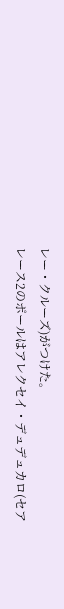レー・クルーズ)がつけた。
レース2のポールはアレクセイ・デュデュカロ(セア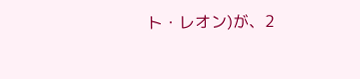ト・レオン)が、2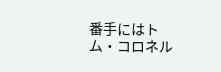番手にはトム・コロネル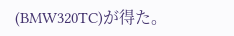(BMW320TC)が得た。